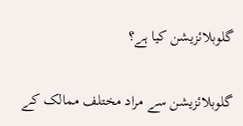گلوبلائزیشن کیا ہے؟

گلوبلائزیشن سے مراد مختلف ممالک کے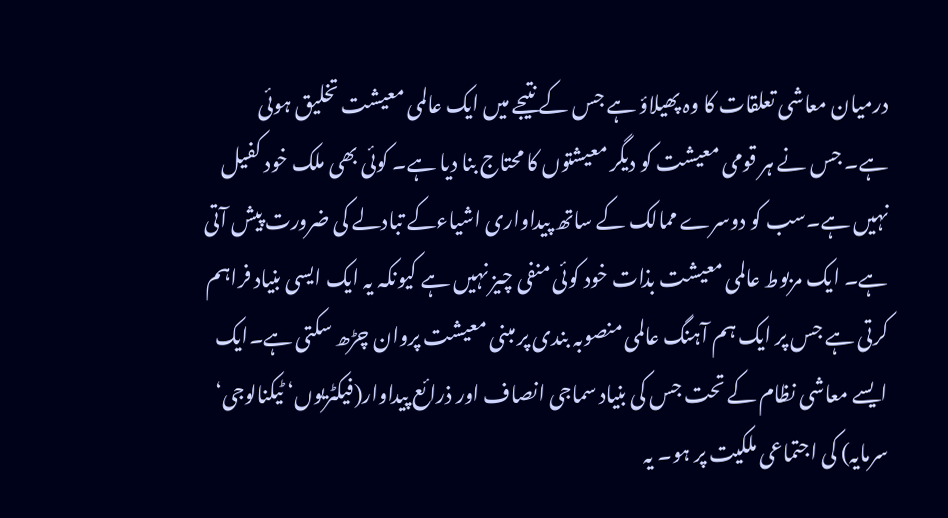درمیان معاشی تعلقات کا وہ پھیلاؤ ہے جس کے نتیجے میں ایک عالمی معیشت تخلیق ہوئی ہے۔ جس نے ہر قومی معیشت کو دیگر معیشتوں کا محتاج بنا دیا ہے۔ کوئی بھی ملک خود کفیل نہیں ہے۔سب کو دوسرے ممالک کے ساتھ پیداواری اشیاءکے تبادلے کی ضرورت پیش آتی ہے۔ ایک مربوط عالمی معیشت بذات خود کوئی منفی چیز نہیں ہے کیونکہ یہ ایک ایسی بنیاد فراہم کرتی ہے جس پر ایک ہم آہنگ عالمی منصوبہ بندی پر مبنی معیشت پروان چڑھ سکتی ہے۔ایک ایسے معاشی نظام کے تحت جس کی بنیاد سماجی انصاف اور ذرائع پیداوار(فیکٹریوں‘ ٹیکنالوجی‘ سرمایہ) کی اجتماعی ملکیت پر ہو۔ یہ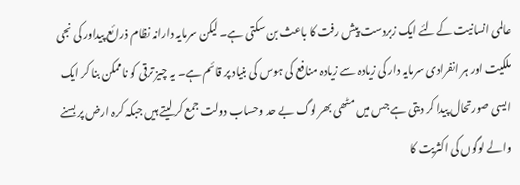عالمی انسانیت کےلئے ایک زبردست پیش رفت کا باعث بن سکتی ہے۔ لیکن سرمایہ دارانہ نظام ذرائع پیداور کی نجی ملکیت اور ہر انفرادی سرمایہ دار کی زیادہ سے زیادہ منافع کی ہوس کی بنیاد پر قائم ہے۔ یہ چیز ترقی کو ناممکن بنا کر ایک ایسی صورتحال پیدا کر دیتی ہے جس میں مٹھی بھر لوگ بے حد وحساب دولت جمع کر لیتے ہیں جبکہ کرہ ارض پر بسنے والے لوگوں کی اکثریت کا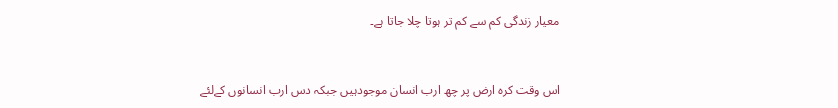معیار زندگی کم سے کم تر ہوتا چلا جاتا ہے۔


اس وقت کرہ ارض پر چھ ارب انسان موجودہیں جبکہ دس ارب انسانوں کےلئے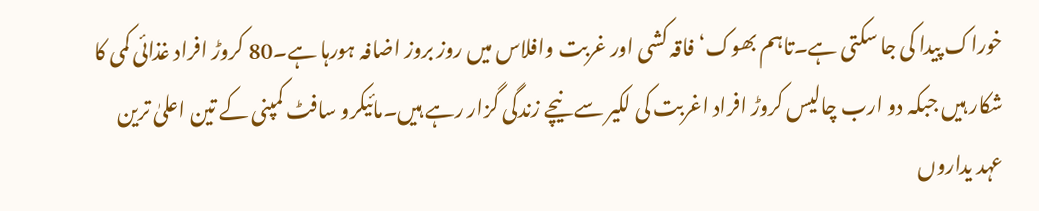خوراک پیدا کی جا سکتی ہے۔تاہم بھوک‘فاقہ کشی اور غربت وافلاس میں روز بروز اضافہ ہورہا ہے۔80 کروڑ افراد غذائی کمی کا شکار ہیں جبکہ دو ارب چالیس کروڑ افراد اغربت کی لکیر سے نیچے زندگی گزار رہے ہیں۔مائیکرو سافٹ کمپنی کے تین اعلیٰ ترین عہد یداروں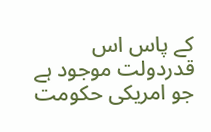کے پاس اس قدردولت موجود ہے جو امریکی حکومت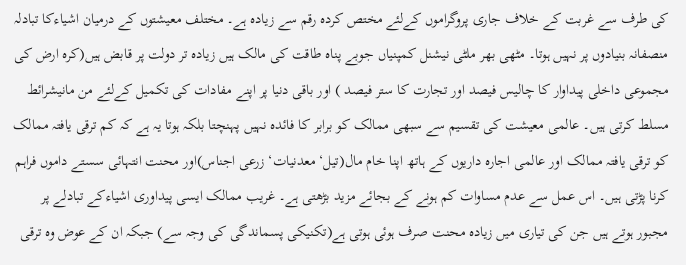کی طرف سے غربت کے خلاف جاری پروگراموں کےلئے مختص کردہ رقم سے زیادہ ہے۔ مختلف معیشتوں کے درمیان اشیاءکا تبادلہ منصفانہ بنیادوں پر نہیں ہوتا۔ مٹھی بھر ملٹی نیشنل کمپنیاں جوبے پناہ طاقت کی مالک ہیں زیادہ تر دولت پر قابض ہیں(کرہ ارض کی مجموعی داخلی پیداوار کا چالیس فیصد اور تجارت کا ستر فیصد ) اور باقی دنیا پر اپنے مفادات کی تکمیل کےلئے من مانیشرائط مسلط کرتی ہیں۔ عالمی معیشت کی تقسیم سے سبھی ممالک کو برابر کا فائدہ نہیں پہنچتا بلکہ ہوتا یہ ہے کہ کم ترقی یافتہ ممالک کو ترقی یافتہ ممالک اور عالمی اجارہ داریوں کے ہاتھ اپنا خام مال(تیل‘معدنیات‘ زرعی اجناس)اور محنت انتہائی سستے داموں فراہم کرنا پڑتی ہیں۔ اس عمل سے عدم مساوات کم ہونے کے بجائے مزید بڑھتی ہے۔ غریب ممالک ایسی پیداوری اشیاءکے تبادلے پر مجبور ہوتے ہیں جن کی تیاری میں زیادہ محنت صرف ہوئی ہوتی ہے(تکنیکی پسماندگی کی وجہ سے) جبکہ ان کے عوض وہ ترقی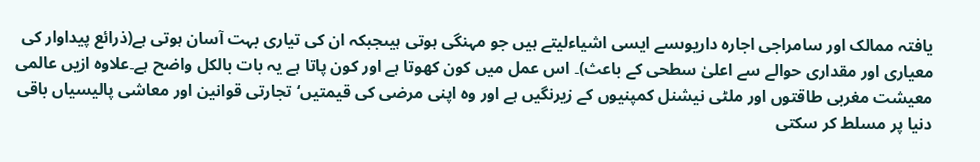یافتہ ممالک اور سامراجی اجارہ داریوںسے ایسی اشیاءلیتے ہیں جو مہنگی ہوتی ہیںجبکہ ان کی تیاری بہت آسان ہوتی ہے(ذرائع پیداوار کی معیاری اور مقداری حوالے سے اعلیٰ سطحی کے باعث)۔ اس عمل میں کون کھوتا ہے اور کون پاتا ہے یہ بات بالکل واضح ہے۔علاوہ ازیں عالمی معیشت مغربی طاقتوں اور ملٹی نیشنل کمپنیوں کے زیرنگیں ہے اور وہ اپنی مرضی کی قیمتیں‘تجارتی قوانین اور معاشی پالیسیاں باقی دنیا پر مسلط کر سکتی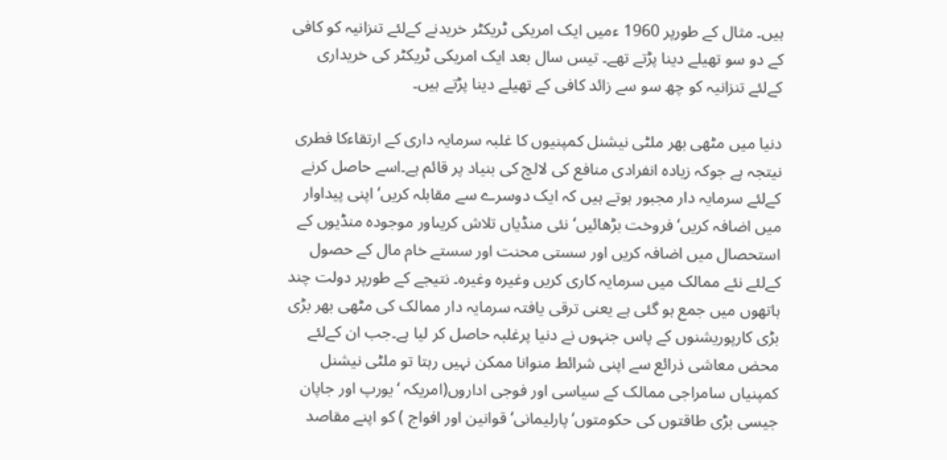ہیں۔ مثال کے طورپر 1960 ءمیں ایک امریکی ٹریکٹر خریدنے کےلئے تنزانیہ کو کافی کے دو سو تھیلے دینا پڑتے تھے۔ تیس سال بعد ایک امریکی ٹریکٹر کی خریداری کےلئے تنزانیہ کو چھ سو سے زائد کافی کے تھیلے دینا پڑتے ہیں۔

دنیا میں مٹھی بھر ملٹی نیشنل کمپنیوں کا غلبہ سرمایہ داری کے ارتقاءکا فطری نیتجہ ہے جوکہ زیادہ انفرادی منافع کی لالچ کی بنیاد پر قائم ہے۔اسے حاصل کرنے کےلئے سرمایہ دار مجبور ہوتے ہیں کہ ایک دوسرے سے مقابلہ کریں‘اپنی پیداوار میں اضافہ کریں‘فروخت بڑھائیں‘نئی منڈیاں تلاش کریںاور موجودہ منڈیوں کے استحصال میں اضافہ کریں اور سستی محنت اور سستے خام مال کے حصول کےلئے نئے ممالک میں سرمایہ کاری کریں وغیرہ وغیرہ۔ نتیجے کے طورپر دولت چند ہاتھوں میں جمع ہو گئی ہے یعنی ترقی یافتہ سرمایہ دار ممالک کی مٹھی بھر بڑی بڑی کارپوریشنوں کے پاس جنہوں نے دنیا پرغلبہ حاصل کر لیا ہے۔جب ان کےلئے محض معاشی ذرائع سے اپنی شرائط منوانا ممکن نہیں رہتا تو ملٹی نیشنل کمپنیاں سامراجی ممالک کے سیاسی اور فوجی اداروں(امریکہ ‘یورپ اور جاپان جیسی بڑی طاقتوں کی حکومتوں‘پارلیمانی‘قوانین اور افواج ) کو اپنے مقاصد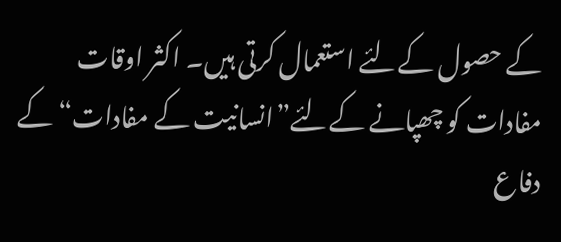کے حصول کےلئے استعمال کرتی ہیں۔ اکثر اوقات مفادات کو چھپانے کےلئے”انسانیت کے مفادات“کے دفاع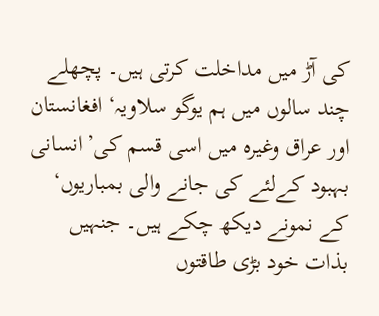کی آڑ میں مداخلت کرتی ہیں۔ پچھلے چند سالوں میں ہم یوگو سلاویہ‘ افغانستان اور عراق وغیرہ میں اسی قسم کی’انسانی بہبود کےلئے کی جانے والی بمباریوں‘ کے نمونے دیکھ چکے ہیں۔ جنہیں بذات خود بڑی طاقتوں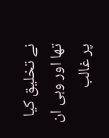نے تخلیق کیا تھا اور وہی ان پر غالب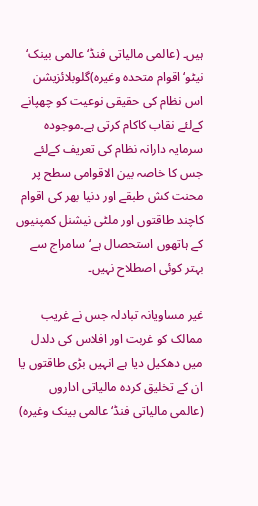ہیں۔ (عالمی مالیاتی فنڈ‘عالمی بینک‘ نیٹو‘اقوام متحدہ وغیرہ)گلوبلائزیشن اس نظام کی حقیقی نوعیت کو چھپانے کےلئے نقاب کاکام کرتی ہے۔موجودہ سرمایہ دارانہ نظام کی تعریف کےلئے جس کا خاصہ بین الاقوامی سطح پر محنت کش طبقے اور دنیا بھر کی اقوام کاچند طاقتوں اور ملٹی نیشنل کمپنیوں کے ہاتھوں استحصال ہے‘سامراج سے بہتر کوئی اصطلاح نہیں۔

غیر مساویانہ تبادلہ جس نے غریب ممالک کو غربت اور افلاس کی دلدل میں دھکیل دیا ہے انہیں بڑی طاقتوں یا ان کے تخلیق کردہ مالیاتی اداروں (عالمی مالیاتی فنڈ‘عالمی بینک وغیرہ)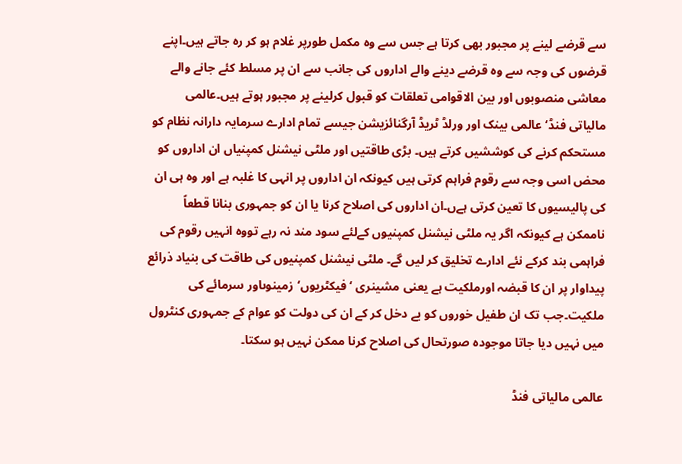سے قرضے لینے پر مجبور بھی کرتا ہے جس سے وہ مکمل طورپر غلام ہو کر رہ جاتے ہیں۔اپنے قرضوں کی وجہ سے وہ قرضے دینے والے اداروں کی جانب سے ان پر مسلط کئے جانے والے معاشی منصوبوں اور بین الاقوامی تعلقات کو قبول کرلینے پر مجبور ہوتے ہیں۔عالمی مالیاتی فنڈ‘ عالمی بینک اور ورلڈ ٹریڈ آرگنائزیشن جیسے تمام ادارے سرمایہ دارانہ نظام کو مستحکم کرنے کی کوششیں کرتے ہیں۔ بڑی طاقتیں اور ملٹی نیشنل کمپنیاں ان اداروں کو محض اسی وجہ سے رقوم فراہم کرتی ہیں کیونکہ ان اداروں پر انہی کا غلبہ ہے اور وہ ہی ان کی پالیسیوں کا تعین کرتی ہےں۔ان اداروں کی اصلاح کرنا یا ان کو جمہوری بنانا قطعاً ناممکن ہے کیونکہ اگر یہ ملٹی نیشنل کمپنیوں کےلئے سود مند نہ رہے تووہ انہیں رقوم کی فراہمی بند کرکے نئے ادارے تخلیق کر لیں گے۔ ملٹی نیشنل کمپنیوں کی طاقت کی بنیاد ذرائع پیداوار پر ان کا قبضہ اورملکیت ہے یعنی مشینری ‘ فیکٹریوں‘زمینوںاور سرمائے کی ملکیت۔جب تک ان طفیل خوروں کو بے دخل کر کے ان کی دولت کو عوام کے جمہوری کنٹرول میں نہیں دیا جاتا موجودہ صورتحال کی اصلاح کرنا ممکن نہیں ہو سکتا۔

عالمی مالیاتی فنڈ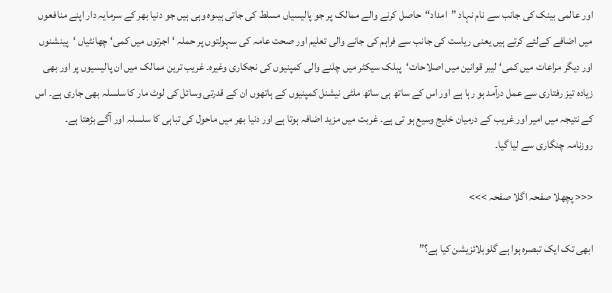اور عالمی بینک کی جانب سے نام نہاد ”امداد“حاصل کرنے والے ممالک پر جو پالیسیاں مسلط کی جاتی ہیںوہ وہی ہیں جو دنیا بھر کے سرمایہ دار اپنے منافعوں میں اضافے کےلئے کرتے ہیں یعنی ریاست کی جانب سے فراہم کی جانے والی تعلیم اور صحت عامہ کی سہولتوں پر حملہ ‘ اجرتوں میں کمی‘ چھانٹیاں ‘پینشنوں اور دیگر مراعات میں کمی‘ لیبر قوانین میں اصلاحات‘پبلک سیکٹر میں چلنے والی کمپنیوں کی نجکاری وغیرہ۔ غریب ترین ممالک میں ان پالیسیوں پر اور بھی زیادہ تیز رفتاری سے عمل درآمد ہو رہا ہے اور اس کے ساتھ ہی ساتھ ملٹی نیشنل کمپنیوں کے ہاتھوں ان کے قدرتی وسائل کی لوٹ مار کا سلسلہ بھی جاری ہے۔ اس کے نتیجہ میں امیر اور غریب کے درمیان خلیج وسیع ہو تی ہے۔ غربت میں مزید اضافہ ہوتا ہے اور دنیا بھر میں ماحول کی تباہی کا سلسلہ اور آگے بڑھتا ہے۔
روزنامہ چنگاری سے لیا گیا۔

<<< پچھلا صفحہ اگلا صفحہ >>>

ابھی تک ایک تبصرہ ہوا ہے گلوبلائزیشن کیا ہے؟”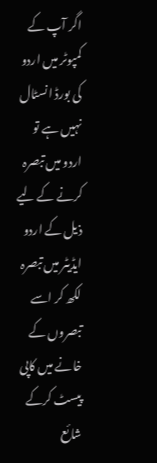اگر آپ کے کمپوٹر میں اردو کی بورڈ انسٹال نہیں ہے تو اردو میں تبصرہ کرنے کے لیے ذیل کے اردو ایڈیٹر میں تبصرہ لکھ کر اسے تبصروں کے خانے میں کاپی پیسٹ کرکے شائع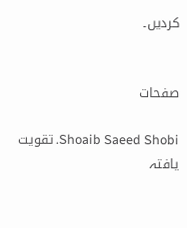کردیں۔


صفحات

Shoaib Saeed Shobi. تقویت یافتہ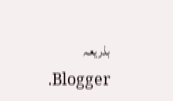بذریعہ Blogger.